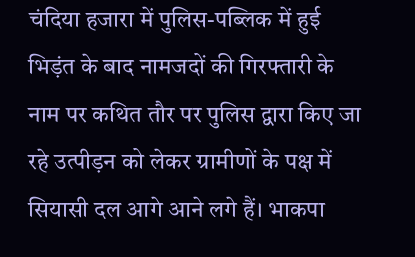चंदिया हजारा में पुलिस-पब्लिक में हुई भिड़ंत के बाद नामजदों की गिरफ्तारी के नाम पर कथित तौर पर पुलिस द्वारा किए जा रहे उत्पीड़न को लेकर ग्रामीणों के पक्ष में सियासी दल आगे आने लगे हैं। भाकपा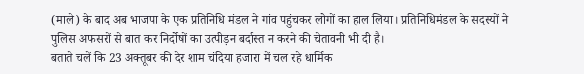(माले) के बाद अब भाजपा के एक प्रतिनिधि मंडल ने गांव पहुंचकर लोगों का हाल लिया। प्रतिनिधिमंडल के सदस्यों ने पुलिस अफसरों से बात कर निर्दोषों का उत्पीड़न बर्दास्त न करने की चेतावनी भी दी है।
बताते चलें कि 23 अक्तूबर की देर शाम चंदिया हजारा में चल रहे धार्मिक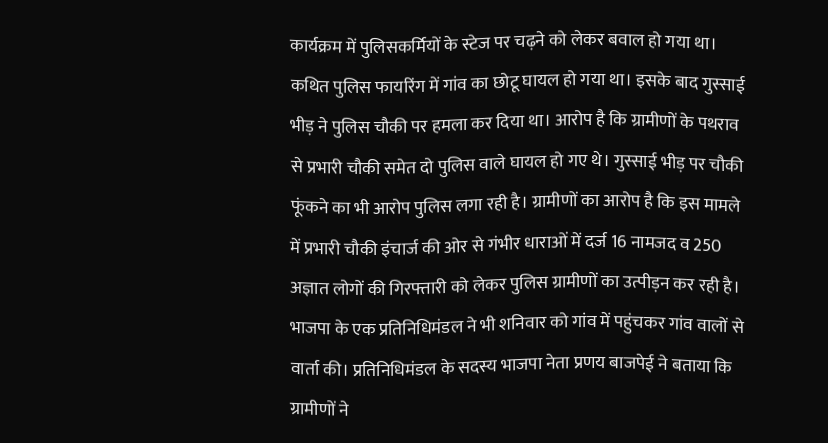कार्यक्रम में पुलिसकर्मियों के स्टेज पर चढ़ने को लेकर बवाल हो गया था। कथित पुलिस फायरिंग में गांव का छोटू घायल हो गया था। इसके बाद गुस्साई भीड़ ने पुलिस चौकी पर हमला कर दिया था। आरोप है कि ग्रामीणों के पथराव से प्रभारी चौकी समेत दो पुलिस वाले घायल हो गए थे। गुस्साई भीड़ पर चौकी फूंकने का भी आरोप पुलिस लगा रही है। ग्रामीणों का आरोप है कि इस मामले में प्रभारी चौकी इंचार्ज की ओर से गंभीर धाराओं में दर्ज 16 नामजद व 250 अज्ञात लोगों की गिरफ्तारी को लेकर पुलिस ग्रामीणों का उत्पीड़न कर रही है।
भाजपा के एक प्रतिनिधिमंडल ने भी शनिवार को गांव में पहुंचकर गांव वालों से वार्ता की। प्रतिनिधिमंडल के सदस्य भाजपा नेता प्रणय बाजपेई ने बताया कि ग्रामीणों ने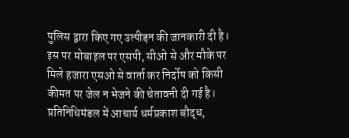पुलिस द्वारा किए गए उत्पीड़न की जानकारी दी है। इस पर मोबाइल पर एसपी, सीओ से और मौके पर मिले हजारा एसओ से वार्ता कर निर्दोष को किसी कीमत पर जेल न भेजने की चेतावनी दी गई है। प्रतिनिधिमंडल में आचार्य धर्मप्रकाश बौद्ध,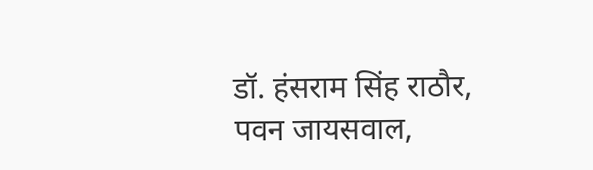डॉ. हंसराम सिंह राठौर, पवन जायसवाल,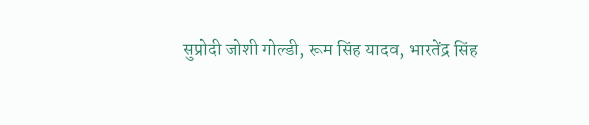सुप्रोदी जोशी गोल्डी, रूम सिंह यादव, भारतेंद्र सिंह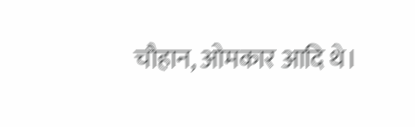चौहान, ओमकार आदि थे।